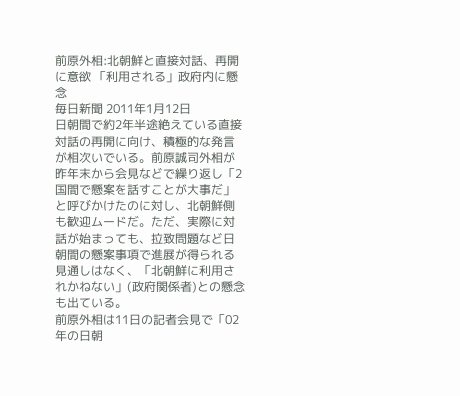前原外相:北朝鮮と直接対話、再開に意欲 「利用される」政府内に懸念
毎日新聞 2011年1月12日
日朝間で約2年半途絶えている直接対話の再開に向け、積極的な発言が相次いでいる。前原誠司外相が昨年末から会見などで繰り返し「2国間で懸案を話すことが大事だ」と呼びかけたのに対し、北朝鮮側も歓迎ムードだ。ただ、実際に対話が始まっても、拉致問題など日朝間の懸案事項で進展が得られる見通しはなく、「北朝鮮に利用されかねない」(政府関係者)との懸念も出ている。
前原外相は11日の記者会見で「02年の日朝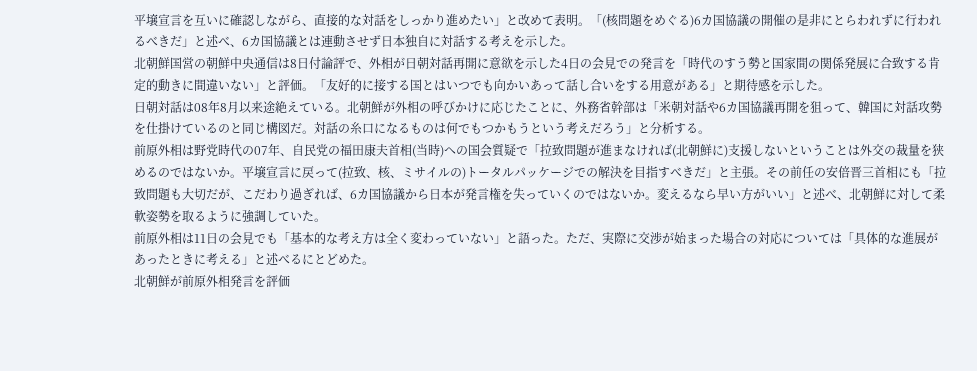平壌宣言を互いに確認しながら、直接的な対話をしっかり進めたい」と改めて表明。「(核問題をめぐる)6カ国協議の開催の是非にとらわれずに行われるべきだ」と述べ、6カ国協議とは連動させず日本独自に対話する考えを示した。
北朝鮮国営の朝鮮中央通信は8日付論評で、外相が日朝対話再開に意欲を示した4日の会見での発言を「時代のすう勢と国家間の関係発展に合致する肯定的動きに間違いない」と評価。「友好的に接する国とはいつでも向かいあって話し合いをする用意がある」と期待感を示した。
日朝対話は08年8月以来途絶えている。北朝鮮が外相の呼びかけに応じたことに、外務省幹部は「米朝対話や6カ国協議再開を狙って、韓国に対話攻勢を仕掛けているのと同じ構図だ。対話の糸口になるものは何でもつかもうという考えだろう」と分析する。
前原外相は野党時代の07年、自民党の福田康夫首相(当時)への国会質疑で「拉致問題が進まなければ(北朝鮮に)支援しないということは外交の裁量を狭めるのではないか。平壌宣言に戻って(拉致、核、ミサイルの)トータルパッケージでの解決を目指すべきだ」と主張。その前任の安倍晋三首相にも「拉致問題も大切だが、こだわり過ぎれば、6カ国協議から日本が発言権を失っていくのではないか。変えるなら早い方がいい」と述べ、北朝鮮に対して柔軟姿勢を取るように強調していた。
前原外相は11日の会見でも「基本的な考え方は全く変わっていない」と語った。ただ、実際に交渉が始まった場合の対応については「具体的な進展があったときに考える」と述べるにとどめた。
北朝鮮が前原外相発言を評価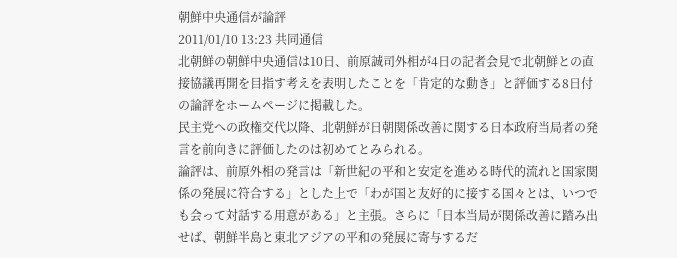朝鮮中央通信が論評
2011/01/10 13:23 共同通信
北朝鮮の朝鮮中央通信は10日、前原誠司外相が4日の記者会見で北朝鮮との直接協議再開を目指す考えを表明したことを「肯定的な動き」と評価する8日付の論評をホームページに掲載した。
民主党への政権交代以降、北朝鮮が日朝関係改善に関する日本政府当局者の発言を前向きに評価したのは初めてとみられる。
論評は、前原外相の発言は「新世紀の平和と安定を進める時代的流れと国家関係の発展に符合する」とした上で「わが国と友好的に接する国々とは、いつでも会って対話する用意がある」と主張。さらに「日本当局が関係改善に踏み出せば、朝鮮半島と東北アジアの平和の発展に寄与するだ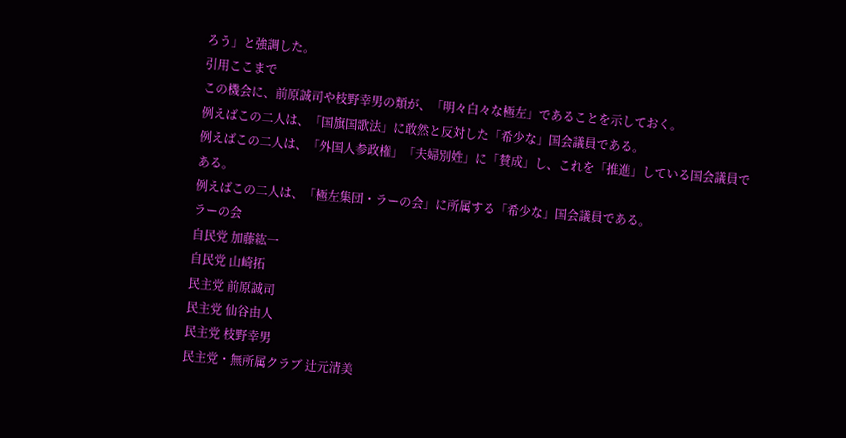ろう」と強調した。
引用ここまで
この機会に、前原誠司や枝野幸男の類が、「明々白々な極左」であることを示しておく。
例えばこの二人は、「国旗国歌法」に敢然と反対した「希少な」国会議員である。
例えばこの二人は、「外国人参政権」「夫婦別姓」に「賛成」し、これを「推進」している国会議員である。
例えばこの二人は、「極左集団・ラーの会」に所属する「希少な」国会議員である。
ラーの会
自民党 加藤紘一
自民党 山崎拓
民主党 前原誠司
民主党 仙谷由人
民主党 枝野幸男
民主党・無所属クラブ 辻元清美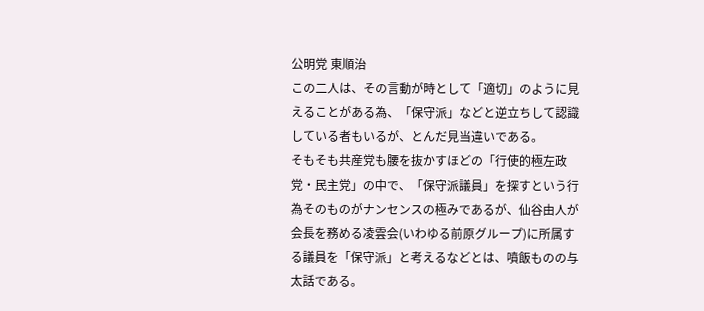公明党 東順治
この二人は、その言動が時として「適切」のように見えることがある為、「保守派」などと逆立ちして認識している者もいるが、とんだ見当違いである。
そもそも共産党も腰を抜かすほどの「行使的極左政党・民主党」の中で、「保守派議員」を探すという行為そのものがナンセンスの極みであるが、仙谷由人が会長を務める凌雲会(いわゆる前原グループ)に所属する議員を「保守派」と考えるなどとは、噴飯ものの与太話である。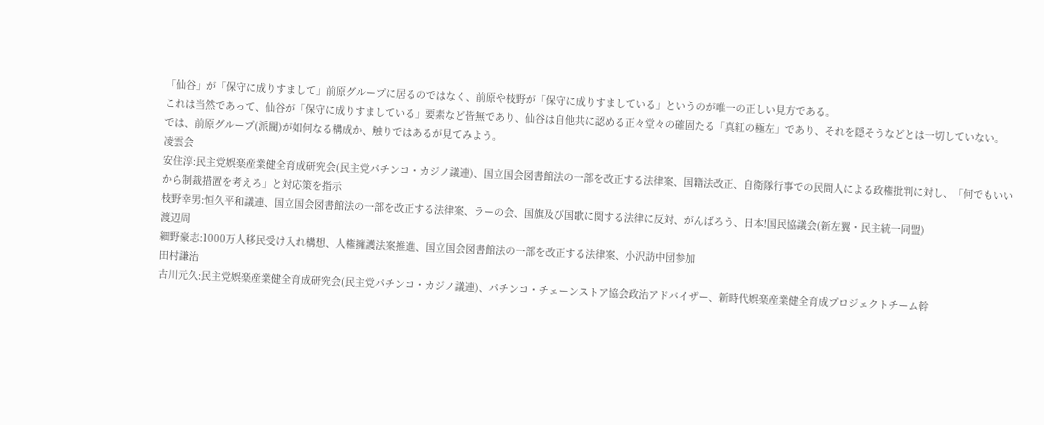「仙谷」が「保守に成りすまして」前原グループに居るのではなく、前原や枝野が「保守に成りすましている」というのが唯一の正しい見方である。
これは当然であって、仙谷が「保守に成りすましている」要素など皆無であり、仙谷は自他共に認める正々堂々の確固たる「真紅の極左」であり、それを隠そうなどとは一切していない。
では、前原グループ(派閥)が如何なる構成か、触りではあるが見てみよう。
凌雲会
安住淳:民主党娯楽産業健全育成研究会(民主党パチンコ・カジノ議連)、国立国会図書館法の一部を改正する法律案、国籍法改正、自衛隊行事での民間人による政権批判に対し、「何でもいいから制裁措置を考えろ」と対応策を指示
枝野幸男:恒久平和議連、国立国会図書館法の一部を改正する法律案、ラーの会、国旗及び国歌に関する法律に反対、がんばろう、日本!国民協議会(新左翼・民主統一同盟)
渡辺周
細野豪志:1000万人移民受け入れ構想、人権擁護法案推進、国立国会図書館法の一部を改正する法律案、小沢訪中団参加
田村謙治
古川元久:民主党娯楽産業健全育成研究会(民主党パチンコ・カジノ議連)、パチンコ・チェーンストア協会政治アドバイザー、新時代娯楽産業健全育成プロジェクトチーム幹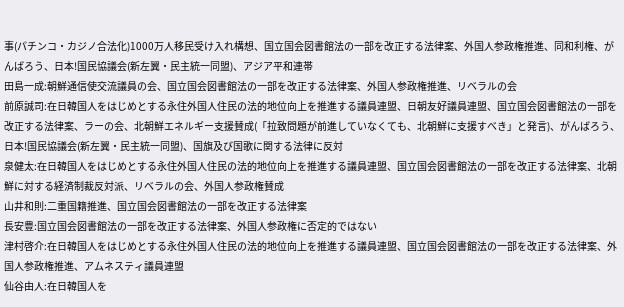事(パチンコ・カジノ合法化)1000万人移民受け入れ構想、国立国会図書館法の一部を改正する法律案、外国人参政権推進、同和利権、がんばろう、日本!国民協議会(新左翼・民主統一同盟)、アジア平和連帯
田島一成:朝鮮通信使交流議員の会、国立国会図書館法の一部を改正する法律案、外国人参政権推進、リベラルの会
前原誠司:在日韓国人をはじめとする永住外国人住民の法的地位向上を推進する議員連盟、日朝友好議員連盟、国立国会図書館法の一部を改正する法律案、ラーの会、北朝鮮エネルギー支援賛成(「拉致問題が前進していなくても、北朝鮮に支援すべき」と発言)、がんばろう、日本!国民協議会(新左翼・民主統一同盟)、国旗及び国歌に関する法律に反対
泉健太:在日韓国人をはじめとする永住外国人住民の法的地位向上を推進する議員連盟、国立国会図書館法の一部を改正する法律案、北朝鮮に対する経済制裁反対派、リベラルの会、外国人参政権賛成
山井和則:二重国籍推進、国立国会図書館法の一部を改正する法律案
長安豊:国立国会図書館法の一部を改正する法律案、外国人参政権に否定的ではない
津村啓介:在日韓国人をはじめとする永住外国人住民の法的地位向上を推進する議員連盟、国立国会図書館法の一部を改正する法律案、外国人参政権推進、アムネスティ議員連盟
仙谷由人:在日韓国人を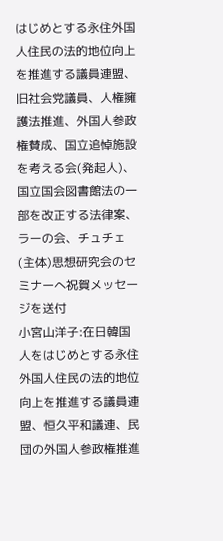はじめとする永住外国人住民の法的地位向上を推進する議員連盟、旧社会党議員、人権擁護法推進、外国人参政権賛成、国立追悼施設を考える会(発起人)、国立国会図書館法の一部を改正する法律案、ラーの会、チュチェ(主体)思想研究会のセミナーへ祝賀メッセージを送付
小宮山洋子:在日韓国人をはじめとする永住外国人住民の法的地位向上を推進する議員連盟、恒久平和議連、民団の外国人参政権推進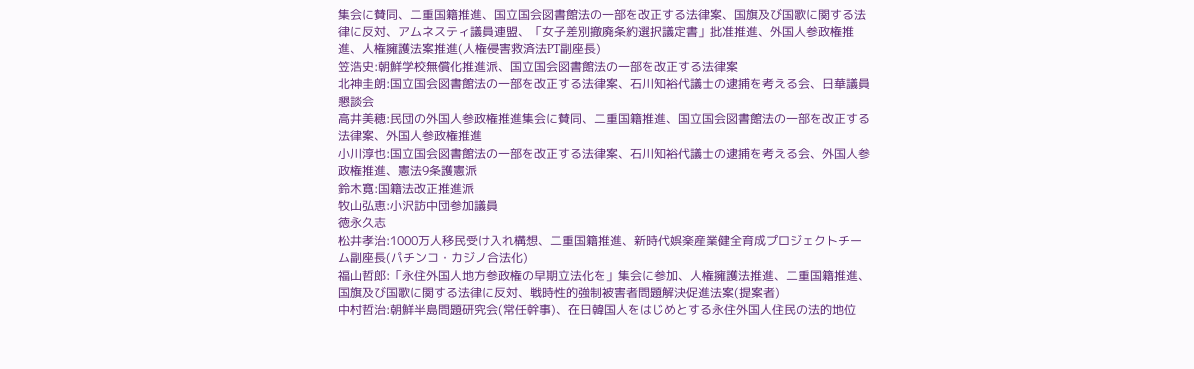集会に賛同、二重国籍推進、国立国会図書館法の一部を改正する法律案、国旗及び国歌に関する法律に反対、アムネスティ議員連盟、「女子差別撤廃条約選択議定書」批准推進、外国人参政権推進、人権擁護法案推進(人権侵害救済法PT副座長)
笠浩史:朝鮮学校無償化推進派、国立国会図書館法の一部を改正する法律案
北神圭朗:国立国会図書館法の一部を改正する法律案、石川知裕代議士の逮捕を考える会、日華議員懇談会
高井美穂:民団の外国人参政権推進集会に賛同、二重国籍推進、国立国会図書館法の一部を改正する法律案、外国人参政権推進
小川淳也:国立国会図書館法の一部を改正する法律案、石川知裕代議士の逮捕を考える会、外国人参政権推進、憲法9条護憲派
鈴木寛:国籍法改正推進派
牧山弘恵:小沢訪中団参加議員
徳永久志
松井孝治:1000万人移民受け入れ構想、二重国籍推進、新時代娯楽産業健全育成プロジェクトチーム副座長(パチンコ・カジノ合法化)
福山哲郎:「永住外国人地方参政権の早期立法化を」集会に参加、人権擁護法推進、二重国籍推進、国旗及び国歌に関する法律に反対、戦時性的強制被害者問題解決促進法案(提案者)
中村哲治:朝鮮半島問題研究会(常任幹事)、在日韓国人をはじめとする永住外国人住民の法的地位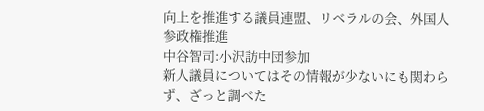向上を推進する議員連盟、リベラルの会、外国人参政権推進
中谷智司:小沢訪中団参加
新人議員についてはその情報が少ないにも関わらず、ざっと調べた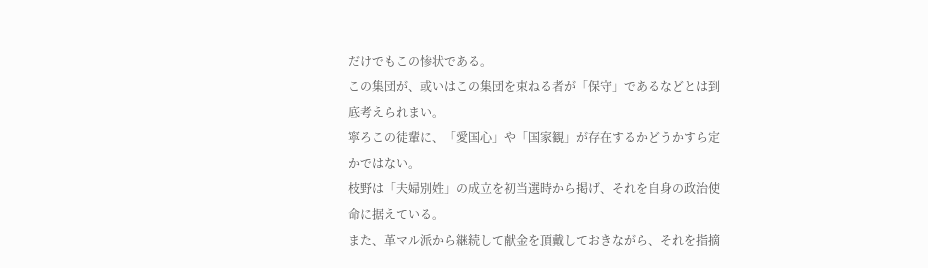だけでもこの惨状である。
この集団が、或いはこの集団を束ねる者が「保守」であるなどとは到底考えられまい。
寧ろこの徒輩に、「愛国心」や「国家観」が存在するかどうかすら定かではない。
枝野は「夫婦別姓」の成立を初当選時から掲げ、それを自身の政治使命に据えている。
また、革マル派から継続して献金を頂戴しておきながら、それを指摘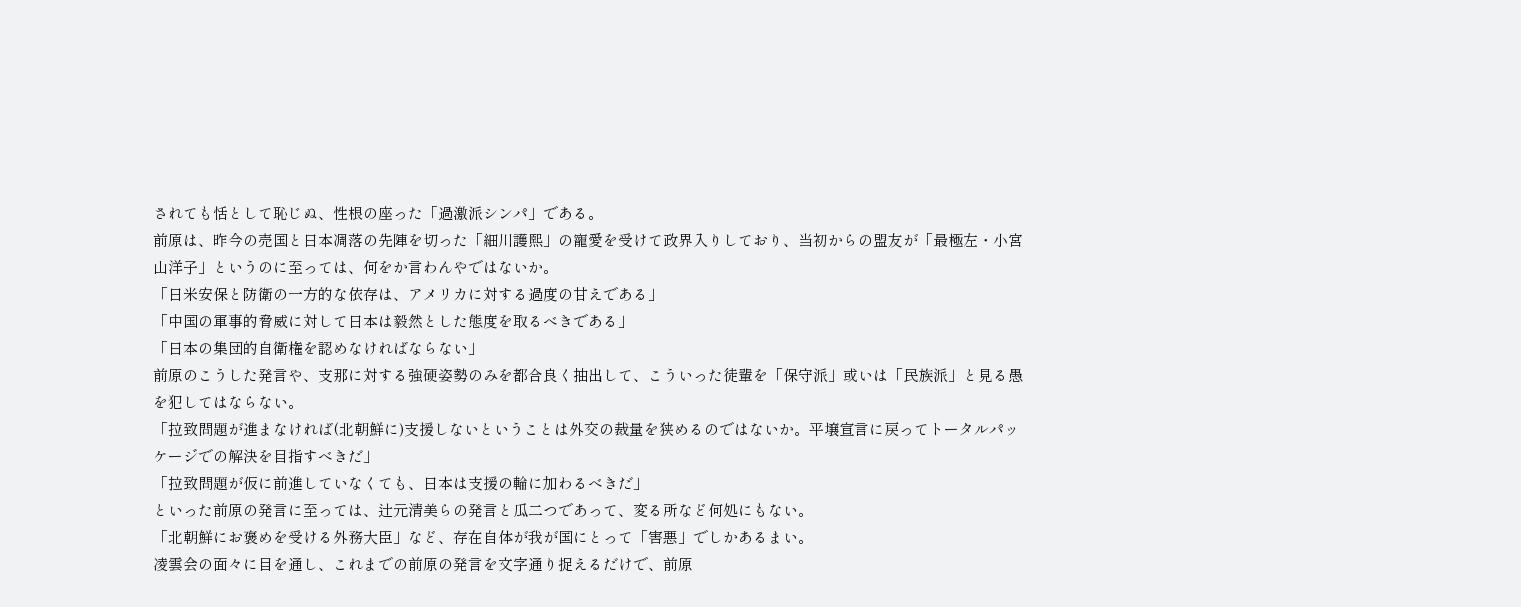されても恬として恥じぬ、性根の座った「過激派シンパ」である。
前原は、昨今の売国と日本凋落の先陣を切った「細川護煕」の寵愛を受けて政界入りしており、当初からの盟友が「最極左・小宮山洋子」というのに至っては、何をか言わんやではないか。
「日米安保と防衛の一方的な依存は、アメリカに対する過度の甘えである」
「中国の軍事的脅威に対して日本は毅然とした態度を取るべきである」
「日本の集団的自衛権を認めなければならない」
前原のこうした発言や、支那に対する強硬姿勢のみを都合良く抽出して、こういった徒輩を「保守派」或いは「民族派」と見る愚を犯してはならない。
「拉致問題が進まなければ(北朝鮮に)支援しないということは外交の裁量を狭めるのではないか。平壌宣言に戻ってトータルパッケージでの解決を目指すべきだ」
「拉致問題が仮に前進していなくても、日本は支援の輪に加わるべきだ」
といった前原の発言に至っては、辻元清美らの発言と瓜二つであって、変る所など何処にもない。
「北朝鮮にお褒めを受ける外務大臣」など、存在自体が我が国にとって「害悪」でしかあるまい。
凌雲会の面々に目を通し、これまでの前原の発言を文字通り捉えるだけで、前原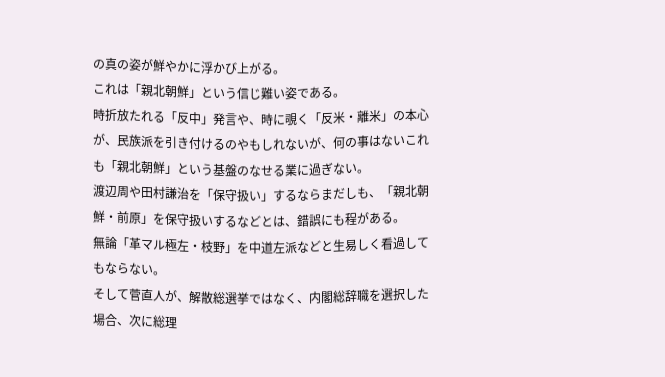の真の姿が鮮やかに浮かび上がる。
これは「親北朝鮮」という信じ難い姿である。
時折放たれる「反中」発言や、時に覗く「反米・離米」の本心が、民族派を引き付けるのやもしれないが、何の事はないこれも「親北朝鮮」という基盤のなせる業に過ぎない。
渡辺周や田村謙治を「保守扱い」するならまだしも、「親北朝鮮・前原」を保守扱いするなどとは、錯誤にも程がある。
無論「革マル極左・枝野」を中道左派などと生易しく看過してもならない。
そして菅直人が、解散総選挙ではなく、内閣総辞職を選択した場合、次に総理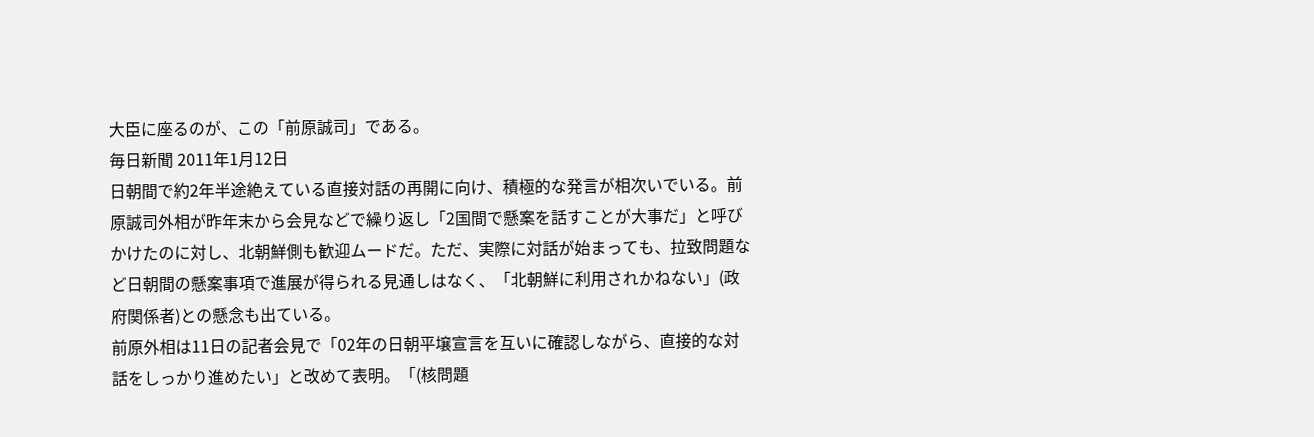大臣に座るのが、この「前原誠司」である。
毎日新聞 2011年1月12日
日朝間で約2年半途絶えている直接対話の再開に向け、積極的な発言が相次いでいる。前原誠司外相が昨年末から会見などで繰り返し「2国間で懸案を話すことが大事だ」と呼びかけたのに対し、北朝鮮側も歓迎ムードだ。ただ、実際に対話が始まっても、拉致問題など日朝間の懸案事項で進展が得られる見通しはなく、「北朝鮮に利用されかねない」(政府関係者)との懸念も出ている。
前原外相は11日の記者会見で「02年の日朝平壌宣言を互いに確認しながら、直接的な対話をしっかり進めたい」と改めて表明。「(核問題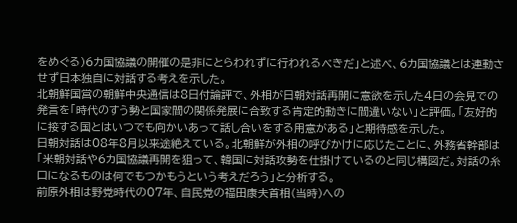をめぐる)6カ国協議の開催の是非にとらわれずに行われるべきだ」と述べ、6カ国協議とは連動させず日本独自に対話する考えを示した。
北朝鮮国営の朝鮮中央通信は8日付論評で、外相が日朝対話再開に意欲を示した4日の会見での発言を「時代のすう勢と国家間の関係発展に合致する肯定的動きに間違いない」と評価。「友好的に接する国とはいつでも向かいあって話し合いをする用意がある」と期待感を示した。
日朝対話は08年8月以来途絶えている。北朝鮮が外相の呼びかけに応じたことに、外務省幹部は「米朝対話や6カ国協議再開を狙って、韓国に対話攻勢を仕掛けているのと同じ構図だ。対話の糸口になるものは何でもつかもうという考えだろう」と分析する。
前原外相は野党時代の07年、自民党の福田康夫首相(当時)への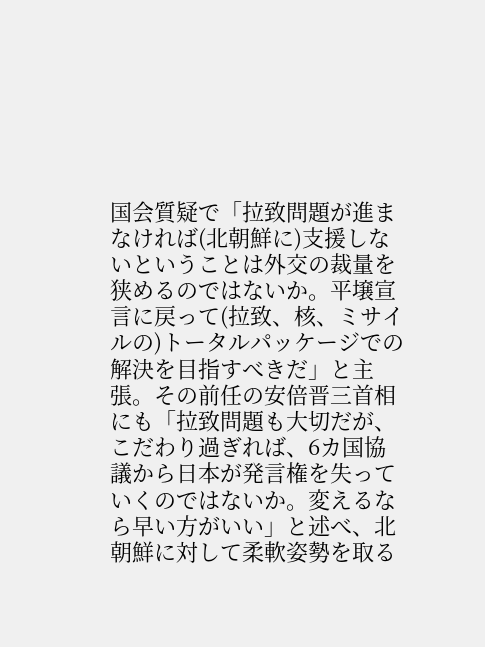国会質疑で「拉致問題が進まなければ(北朝鮮に)支援しないということは外交の裁量を狭めるのではないか。平壌宣言に戻って(拉致、核、ミサイルの)トータルパッケージでの解決を目指すべきだ」と主張。その前任の安倍晋三首相にも「拉致問題も大切だが、こだわり過ぎれば、6カ国協議から日本が発言権を失っていくのではないか。変えるなら早い方がいい」と述べ、北朝鮮に対して柔軟姿勢を取る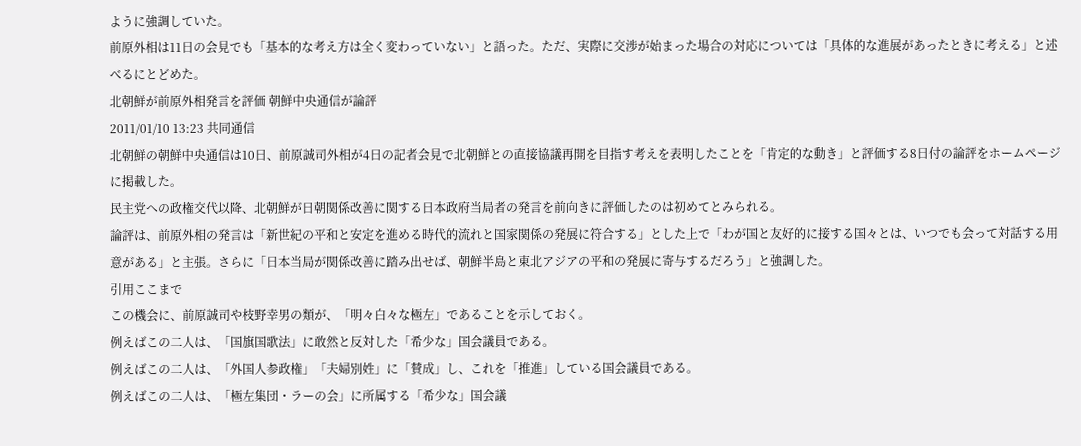ように強調していた。
前原外相は11日の会見でも「基本的な考え方は全く変わっていない」と語った。ただ、実際に交渉が始まった場合の対応については「具体的な進展があったときに考える」と述べるにとどめた。
北朝鮮が前原外相発言を評価 朝鮮中央通信が論評
2011/01/10 13:23 共同通信
北朝鮮の朝鮮中央通信は10日、前原誠司外相が4日の記者会見で北朝鮮との直接協議再開を目指す考えを表明したことを「肯定的な動き」と評価する8日付の論評をホームページに掲載した。
民主党への政権交代以降、北朝鮮が日朝関係改善に関する日本政府当局者の発言を前向きに評価したのは初めてとみられる。
論評は、前原外相の発言は「新世紀の平和と安定を進める時代的流れと国家関係の発展に符合する」とした上で「わが国と友好的に接する国々とは、いつでも会って対話する用意がある」と主張。さらに「日本当局が関係改善に踏み出せば、朝鮮半島と東北アジアの平和の発展に寄与するだろう」と強調した。
引用ここまで
この機会に、前原誠司や枝野幸男の類が、「明々白々な極左」であることを示しておく。
例えばこの二人は、「国旗国歌法」に敢然と反対した「希少な」国会議員である。
例えばこの二人は、「外国人参政権」「夫婦別姓」に「賛成」し、これを「推進」している国会議員である。
例えばこの二人は、「極左集団・ラーの会」に所属する「希少な」国会議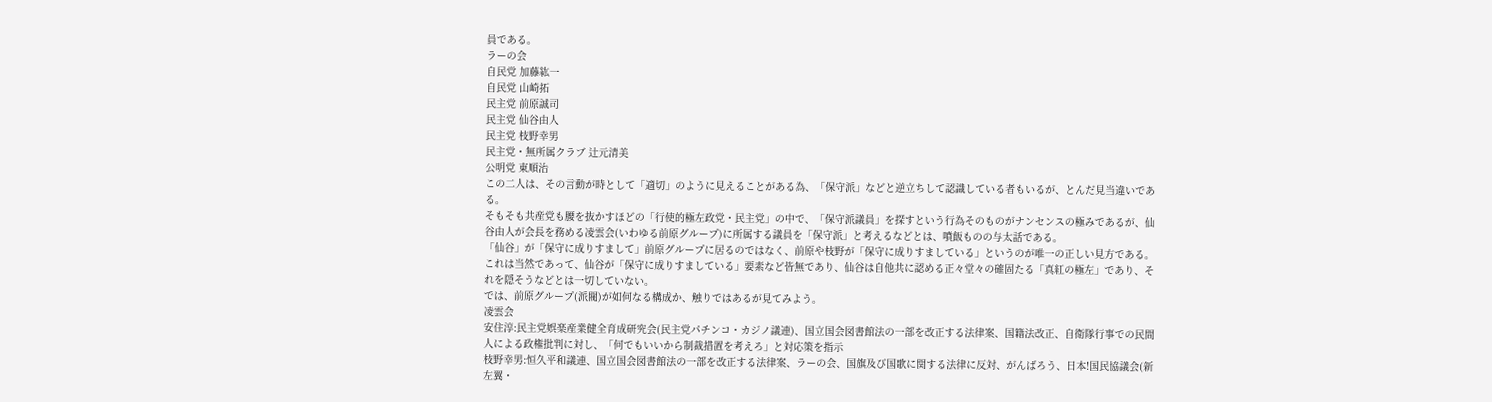員である。
ラーの会
自民党 加藤紘一
自民党 山崎拓
民主党 前原誠司
民主党 仙谷由人
民主党 枝野幸男
民主党・無所属クラブ 辻元清美
公明党 東順治
この二人は、その言動が時として「適切」のように見えることがある為、「保守派」などと逆立ちして認識している者もいるが、とんだ見当違いである。
そもそも共産党も腰を抜かすほどの「行使的極左政党・民主党」の中で、「保守派議員」を探すという行為そのものがナンセンスの極みであるが、仙谷由人が会長を務める凌雲会(いわゆる前原グループ)に所属する議員を「保守派」と考えるなどとは、噴飯ものの与太話である。
「仙谷」が「保守に成りすまして」前原グループに居るのではなく、前原や枝野が「保守に成りすましている」というのが唯一の正しい見方である。
これは当然であって、仙谷が「保守に成りすましている」要素など皆無であり、仙谷は自他共に認める正々堂々の確固たる「真紅の極左」であり、それを隠そうなどとは一切していない。
では、前原グループ(派閥)が如何なる構成か、触りではあるが見てみよう。
凌雲会
安住淳:民主党娯楽産業健全育成研究会(民主党パチンコ・カジノ議連)、国立国会図書館法の一部を改正する法律案、国籍法改正、自衛隊行事での民間人による政権批判に対し、「何でもいいから制裁措置を考えろ」と対応策を指示
枝野幸男:恒久平和議連、国立国会図書館法の一部を改正する法律案、ラーの会、国旗及び国歌に関する法律に反対、がんばろう、日本!国民協議会(新左翼・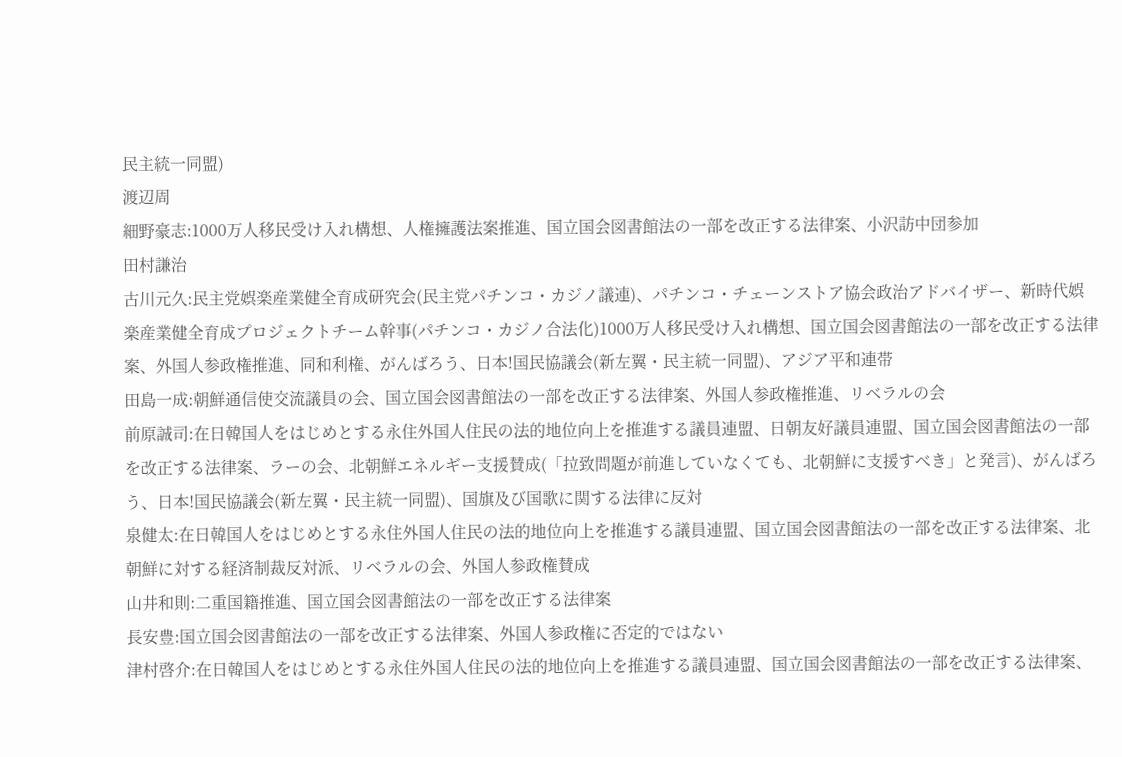民主統一同盟)
渡辺周
細野豪志:1000万人移民受け入れ構想、人権擁護法案推進、国立国会図書館法の一部を改正する法律案、小沢訪中団参加
田村謙治
古川元久:民主党娯楽産業健全育成研究会(民主党パチンコ・カジノ議連)、パチンコ・チェーンストア協会政治アドバイザー、新時代娯楽産業健全育成プロジェクトチーム幹事(パチンコ・カジノ合法化)1000万人移民受け入れ構想、国立国会図書館法の一部を改正する法律案、外国人参政権推進、同和利権、がんばろう、日本!国民協議会(新左翼・民主統一同盟)、アジア平和連帯
田島一成:朝鮮通信使交流議員の会、国立国会図書館法の一部を改正する法律案、外国人参政権推進、リベラルの会
前原誠司:在日韓国人をはじめとする永住外国人住民の法的地位向上を推進する議員連盟、日朝友好議員連盟、国立国会図書館法の一部を改正する法律案、ラーの会、北朝鮮エネルギー支援賛成(「拉致問題が前進していなくても、北朝鮮に支援すべき」と発言)、がんばろう、日本!国民協議会(新左翼・民主統一同盟)、国旗及び国歌に関する法律に反対
泉健太:在日韓国人をはじめとする永住外国人住民の法的地位向上を推進する議員連盟、国立国会図書館法の一部を改正する法律案、北朝鮮に対する経済制裁反対派、リベラルの会、外国人参政権賛成
山井和則:二重国籍推進、国立国会図書館法の一部を改正する法律案
長安豊:国立国会図書館法の一部を改正する法律案、外国人参政権に否定的ではない
津村啓介:在日韓国人をはじめとする永住外国人住民の法的地位向上を推進する議員連盟、国立国会図書館法の一部を改正する法律案、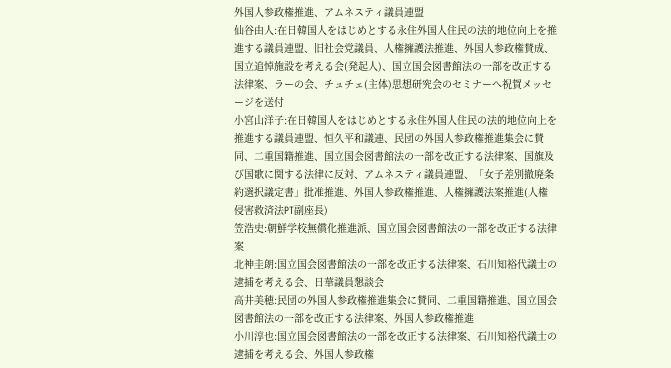外国人参政権推進、アムネスティ議員連盟
仙谷由人:在日韓国人をはじめとする永住外国人住民の法的地位向上を推進する議員連盟、旧社会党議員、人権擁護法推進、外国人参政権賛成、国立追悼施設を考える会(発起人)、国立国会図書館法の一部を改正する法律案、ラーの会、チュチェ(主体)思想研究会のセミナーへ祝賀メッセージを送付
小宮山洋子:在日韓国人をはじめとする永住外国人住民の法的地位向上を推進する議員連盟、恒久平和議連、民団の外国人参政権推進集会に賛同、二重国籍推進、国立国会図書館法の一部を改正する法律案、国旗及び国歌に関する法律に反対、アムネスティ議員連盟、「女子差別撤廃条約選択議定書」批准推進、外国人参政権推進、人権擁護法案推進(人権侵害救済法PT副座長)
笠浩史:朝鮮学校無償化推進派、国立国会図書館法の一部を改正する法律案
北神圭朗:国立国会図書館法の一部を改正する法律案、石川知裕代議士の逮捕を考える会、日華議員懇談会
高井美穂:民団の外国人参政権推進集会に賛同、二重国籍推進、国立国会図書館法の一部を改正する法律案、外国人参政権推進
小川淳也:国立国会図書館法の一部を改正する法律案、石川知裕代議士の逮捕を考える会、外国人参政権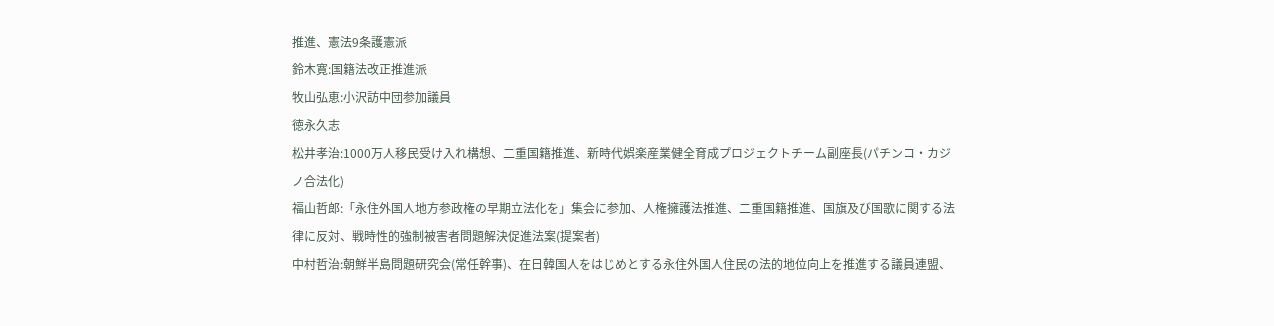推進、憲法9条護憲派
鈴木寛:国籍法改正推進派
牧山弘恵:小沢訪中団参加議員
徳永久志
松井孝治:1000万人移民受け入れ構想、二重国籍推進、新時代娯楽産業健全育成プロジェクトチーム副座長(パチンコ・カジノ合法化)
福山哲郎:「永住外国人地方参政権の早期立法化を」集会に参加、人権擁護法推進、二重国籍推進、国旗及び国歌に関する法律に反対、戦時性的強制被害者問題解決促進法案(提案者)
中村哲治:朝鮮半島問題研究会(常任幹事)、在日韓国人をはじめとする永住外国人住民の法的地位向上を推進する議員連盟、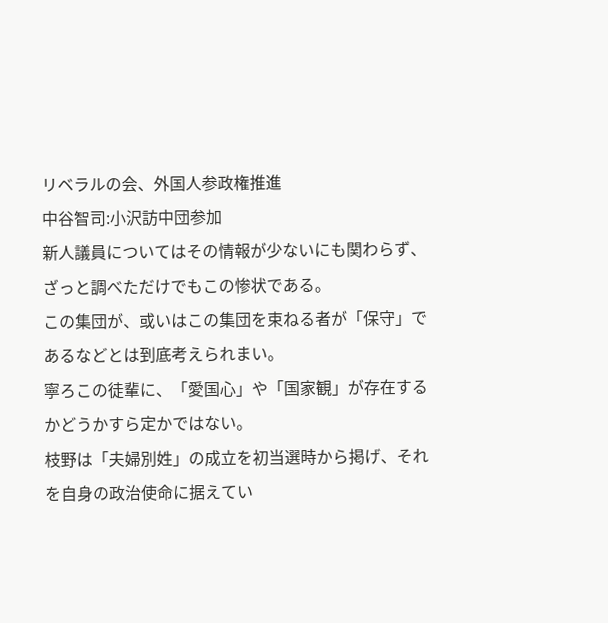リベラルの会、外国人参政権推進
中谷智司:小沢訪中団参加
新人議員についてはその情報が少ないにも関わらず、ざっと調べただけでもこの惨状である。
この集団が、或いはこの集団を束ねる者が「保守」であるなどとは到底考えられまい。
寧ろこの徒輩に、「愛国心」や「国家観」が存在するかどうかすら定かではない。
枝野は「夫婦別姓」の成立を初当選時から掲げ、それを自身の政治使命に据えてい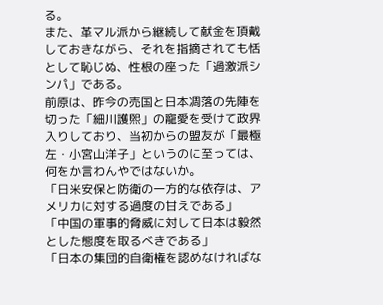る。
また、革マル派から継続して献金を頂戴しておきながら、それを指摘されても恬として恥じぬ、性根の座った「過激派シンパ」である。
前原は、昨今の売国と日本凋落の先陣を切った「細川護煕」の寵愛を受けて政界入りしており、当初からの盟友が「最極左・小宮山洋子」というのに至っては、何をか言わんやではないか。
「日米安保と防衛の一方的な依存は、アメリカに対する過度の甘えである」
「中国の軍事的脅威に対して日本は毅然とした態度を取るべきである」
「日本の集団的自衛権を認めなければな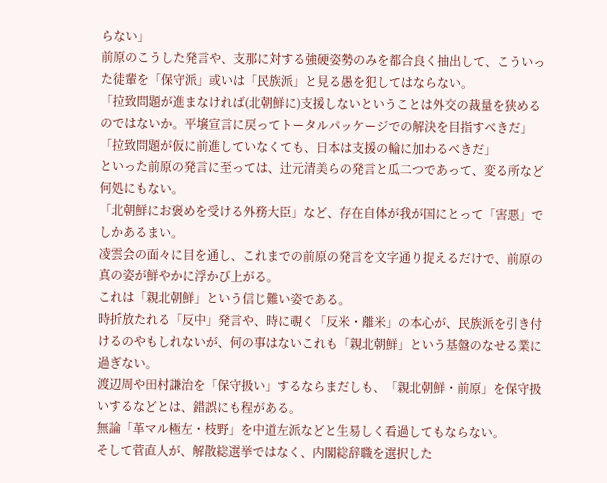らない」
前原のこうした発言や、支那に対する強硬姿勢のみを都合良く抽出して、こういった徒輩を「保守派」或いは「民族派」と見る愚を犯してはならない。
「拉致問題が進まなければ(北朝鮮に)支援しないということは外交の裁量を狭めるのではないか。平壌宣言に戻ってトータルパッケージでの解決を目指すべきだ」
「拉致問題が仮に前進していなくても、日本は支援の輪に加わるべきだ」
といった前原の発言に至っては、辻元清美らの発言と瓜二つであって、変る所など何処にもない。
「北朝鮮にお褒めを受ける外務大臣」など、存在自体が我が国にとって「害悪」でしかあるまい。
凌雲会の面々に目を通し、これまでの前原の発言を文字通り捉えるだけで、前原の真の姿が鮮やかに浮かび上がる。
これは「親北朝鮮」という信じ難い姿である。
時折放たれる「反中」発言や、時に覗く「反米・離米」の本心が、民族派を引き付けるのやもしれないが、何の事はないこれも「親北朝鮮」という基盤のなせる業に過ぎない。
渡辺周や田村謙治を「保守扱い」するならまだしも、「親北朝鮮・前原」を保守扱いするなどとは、錯誤にも程がある。
無論「革マル極左・枝野」を中道左派などと生易しく看過してもならない。
そして菅直人が、解散総選挙ではなく、内閣総辞職を選択した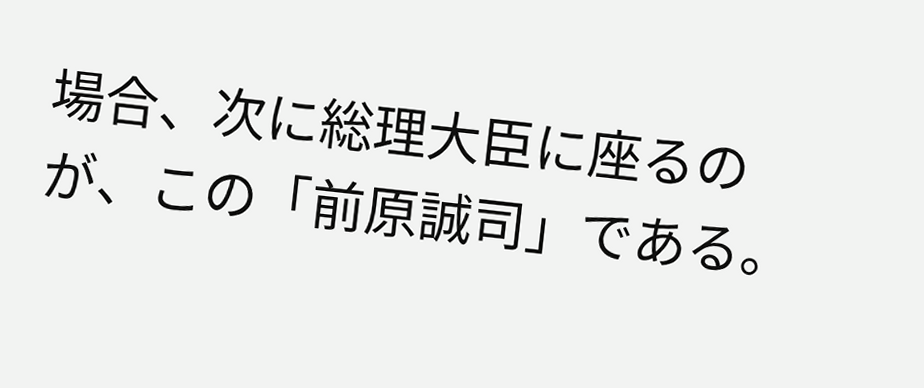場合、次に総理大臣に座るのが、この「前原誠司」である。